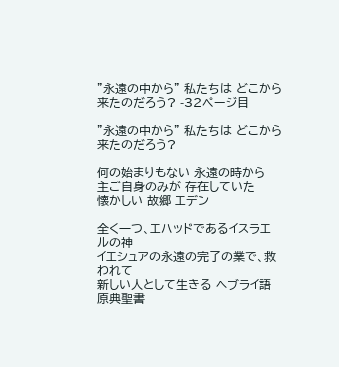"永遠の中から” 私たちは どこから 来たのだろう? -32ページ目

"永遠の中から” 私たちは どこから 来たのだろう?

何の始まりもない 永遠の時から
主ご自身のみが 存在していた
懐かしい 故郷 エデン

全く一つ、エハッドであるイスラエルの神
イエシュアの永遠の完了の業で、救われて
新しい人として生きる ヘブライ語原典聖書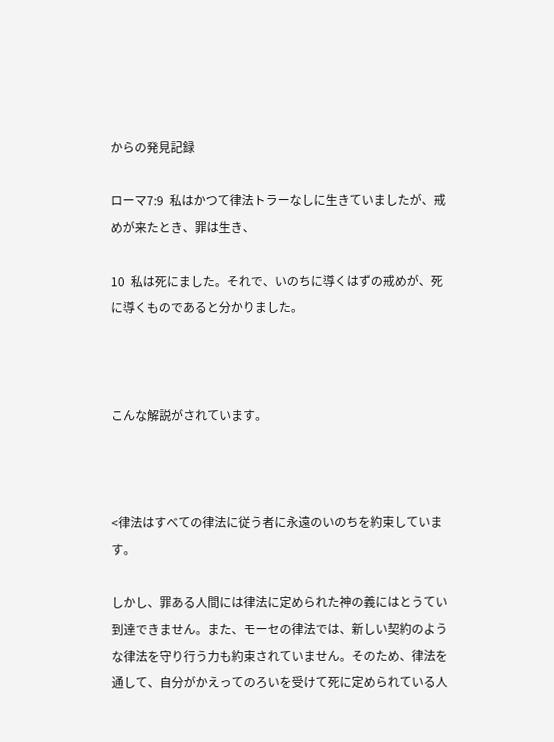からの発見記録

ローマ7:9  私はかつて律法トラーなしに生きていましたが、戒めが来たとき、罪は生き、

10  私は死にました。それで、いのちに導くはずの戒めが、死に導くものであると分かりました。



こんな解説がされています。



<律法はすべての律法に従う者に永遠のいのちを約束しています。

しかし、罪ある人間には律法に定められた神の義にはとうてい到達できません。また、モーセの律法では、新しい契約のような律法を守り行う力も約束されていません。そのため、律法を通して、自分がかえってのろいを受けて死に定められている人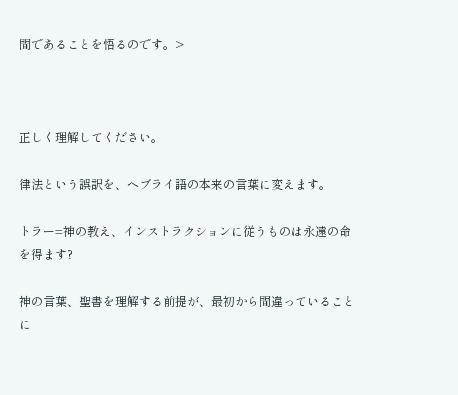間であることを悟るのです。>



正しく理解してください。

律法という誤訳を、ヘブライ語の本来の言葉に変えます。

トラー=神の教え、インストラクションに従うものは永遠の命を得ます?

神の言葉、聖書を理解する前提が、最初から間違っていることに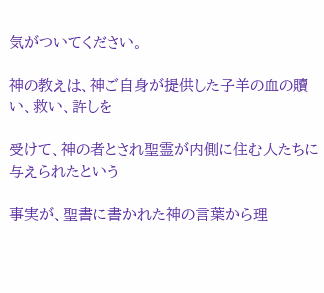気がついてください。

神の教えは、神ご自身が提供した子羊の血の贖い、救い、許しを

受けて、神の者とされ聖霊が内側に住む人たちに与えられたという

事実が、聖書に書かれた神の言葉から理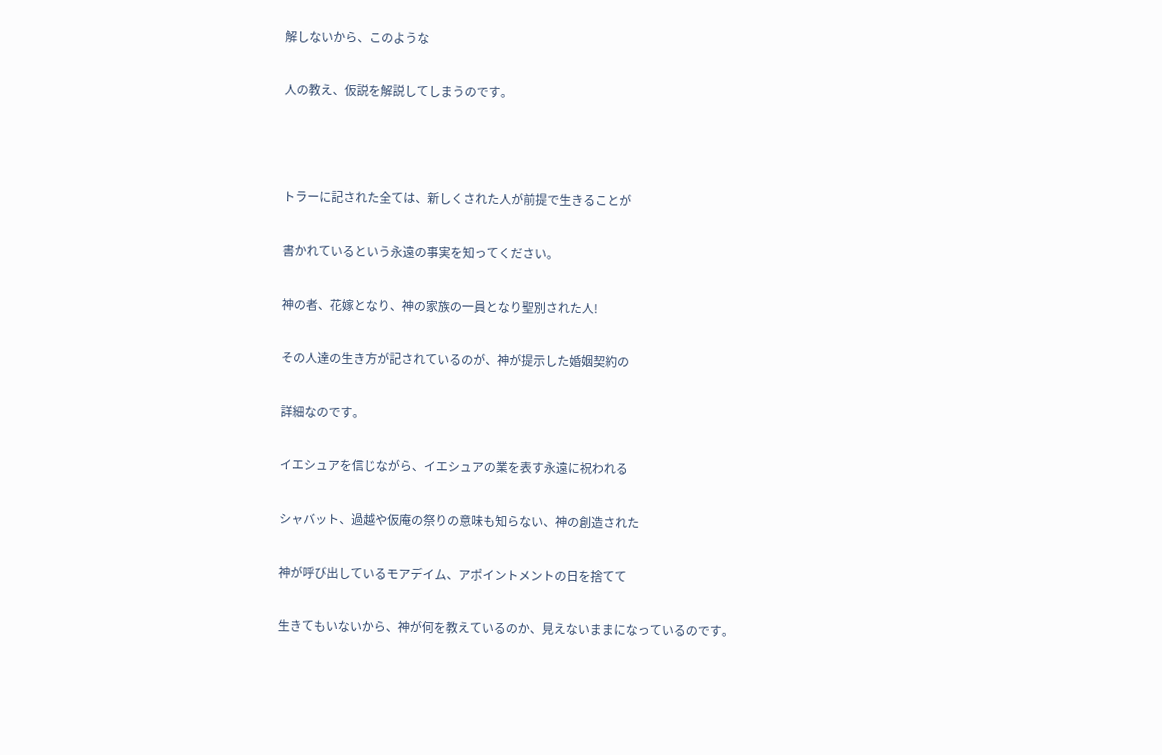解しないから、このような

人の教え、仮説を解説してしまうのです。



トラーに記された全ては、新しくされた人が前提で生きることが

書かれているという永遠の事実を知ってください。

神の者、花嫁となり、神の家族の一員となり聖別された人!

その人達の生き方が記されているのが、神が提示した婚姻契約の

詳細なのです。

イエシュアを信じながら、イエシュアの業を表す永遠に祝われる

シャバット、過越や仮庵の祭りの意味も知らない、神の創造された

神が呼び出しているモアデイム、アポイントメントの日を捨てて

生きてもいないから、神が何を教えているのか、見えないままになっているのです。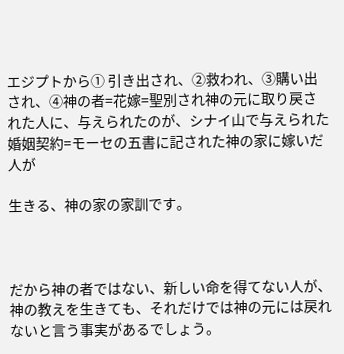エジプトから① 引き出され、②救われ、③購い出され、④神の者=花嫁=聖別され神の元に取り戻された人に、与えられたのが、シナイ山で与えられた婚姻契約=モーセの五書に記された神の家に嫁いだ人が

生きる、神の家の家訓です。



だから神の者ではない、新しい命を得てない人が、神の教えを生きても、それだけでは神の元には戻れないと言う事実があるでしょう。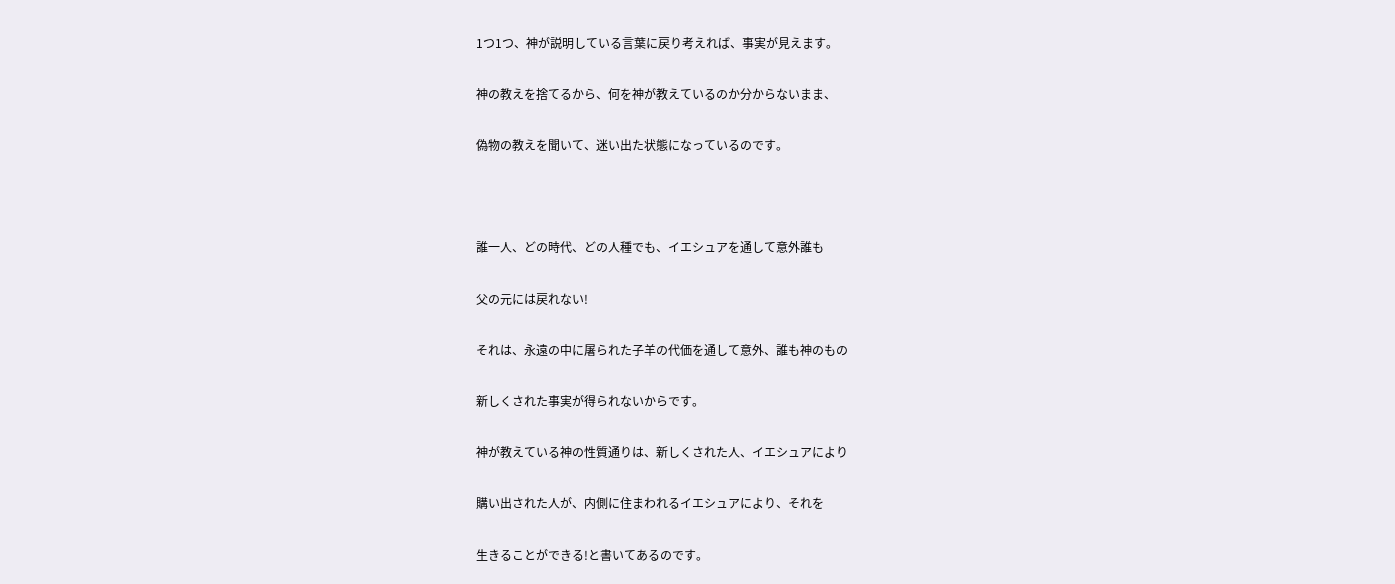1つ1つ、神が説明している言葉に戻り考えれば、事実が見えます。

神の教えを捨てるから、何を神が教えているのか分からないまま、

偽物の教えを聞いて、迷い出た状態になっているのです。



誰一人、どの時代、どの人種でも、イエシュアを通して意外誰も

父の元には戻れない!

それは、永遠の中に屠られた子羊の代価を通して意外、誰も神のもの

新しくされた事実が得られないからです。

神が教えている神の性質通りは、新しくされた人、イエシュアにより

購い出された人が、内側に住まわれるイエシュアにより、それを

生きることができる!と書いてあるのです。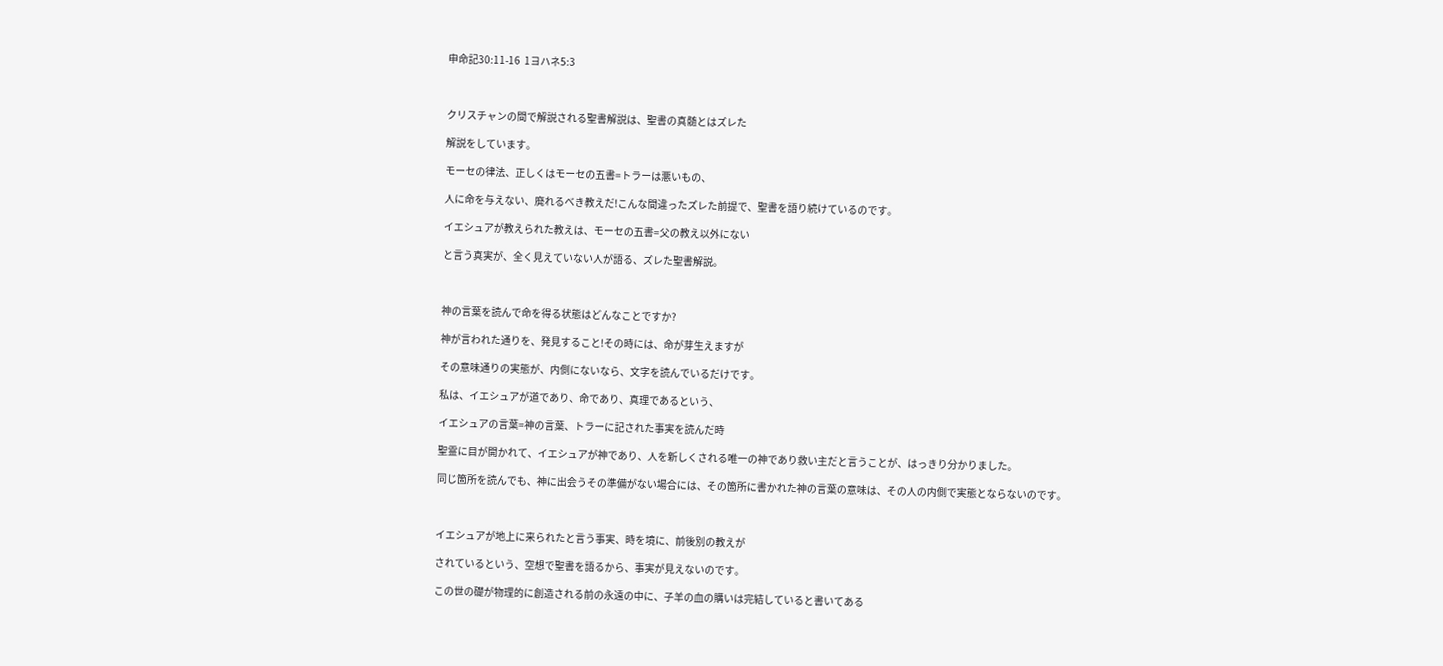申命記30:11-16  1ヨハネ5:3



クリスチャンの間で解説される聖書解説は、聖書の真髄とはズレた

解説をしています。

モーセの律法、正しくはモーセの五書=トラーは悪いもの、

人に命を与えない、廃れるべき教えだ!こんな間違ったズレた前提で、聖書を語り続けているのです。

イエシュアが教えられた教えは、モーセの五書=父の教え以外にない

と言う真実が、全く見えていない人が語る、ズレた聖書解説。



神の言葉を読んで命を得る状態はどんなことですか?

神が言われた通りを、発見すること!その時には、命が芽生えますが

その意味通りの実態が、内側にないなら、文字を読んでいるだけです。

私は、イエシュアが道であり、命であり、真理であるという、

イエシュアの言葉=神の言葉、トラーに記された事実を読んだ時

聖霊に目が開かれて、イエシュアが神であり、人を新しくされる唯一の神であり救い主だと言うことが、はっきり分かりました。

同じ箇所を読んでも、神に出会うその準備がない場合には、その箇所に書かれた神の言葉の意味は、その人の内側で実態とならないのです。



イエシュアが地上に来られたと言う事実、時を境に、前後別の教えが

されているという、空想で聖書を語るから、事実が見えないのです。

この世の礎が物理的に創造される前の永遠の中に、子羊の血の購いは完結していると書いてある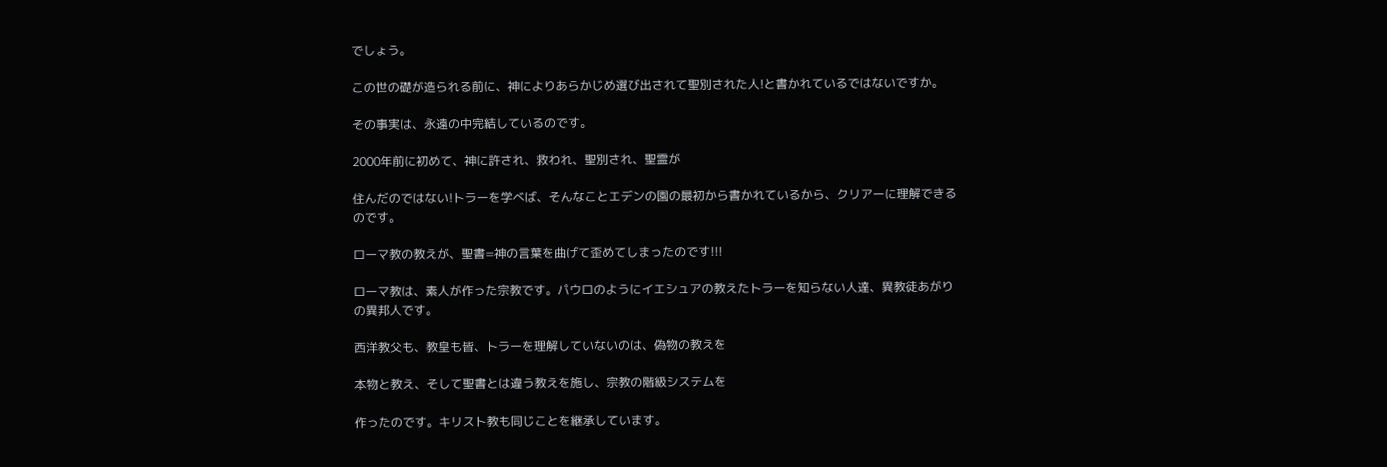でしょう。

この世の礎が造られる前に、神によりあらかじめ選び出されて聖別された人!と書かれているではないですか。

その事実は、永遠の中完結しているのです。

2000年前に初めて、神に許され、救われ、聖別され、聖霊が

住んだのではない!トラーを学べば、そんなことエデンの園の最初から書かれているから、クリアーに理解できるのです。

ローマ教の教えが、聖書=神の言葉を曲げて歪めてしまったのです!!!

ローマ教は、素人が作った宗教です。パウロのようにイエシュアの教えたトラーを知らない人達、異教徒あがりの異邦人です。

西洋教父も、教皇も皆、トラーを理解していないのは、偽物の教えを

本物と教え、そして聖書とは違う教えを施し、宗教の階級システムを

作ったのです。キリスト教も同じことを継承しています。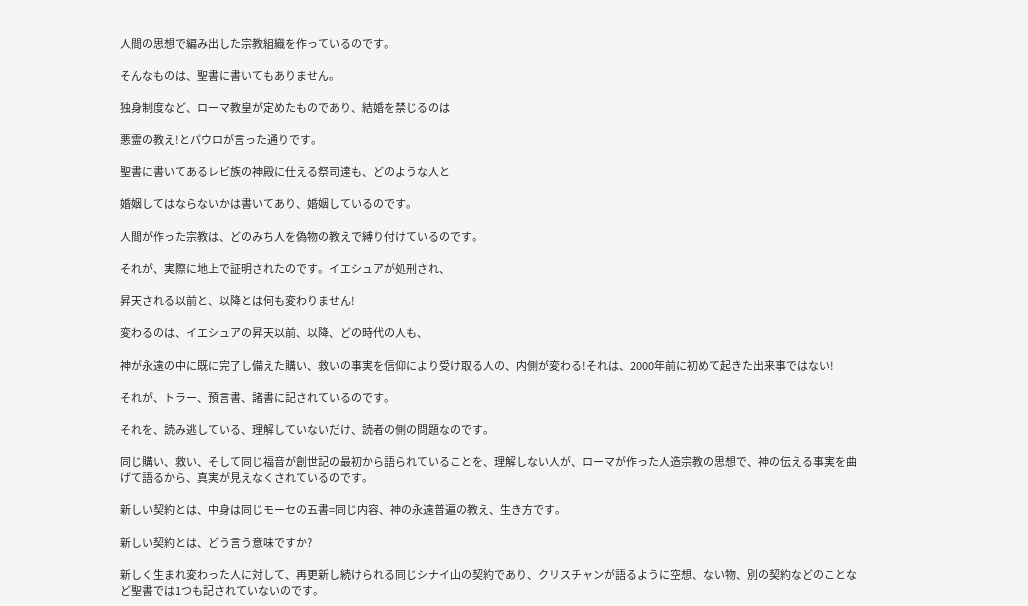人間の思想で編み出した宗教組織を作っているのです。

そんなものは、聖書に書いてもありません。

独身制度など、ローマ教皇が定めたものであり、結婚を禁じるのは

悪霊の教え!とパウロが言った通りです。

聖書に書いてあるレビ族の神殿に仕える祭司達も、どのような人と

婚姻してはならないかは書いてあり、婚姻しているのです。

人間が作った宗教は、どのみち人を偽物の教えで縛り付けているのです。

それが、実際に地上で証明されたのです。イエシュアが処刑され、

昇天される以前と、以降とは何も変わりません!

変わるのは、イエシュアの昇天以前、以降、どの時代の人も、

神が永遠の中に既に完了し備えた購い、救いの事実を信仰により受け取る人の、内側が変わる!それは、2000年前に初めて起きた出来事ではない!

それが、トラー、預言書、諸書に記されているのです。

それを、読み逃している、理解していないだけ、読者の側の問題なのです。

同じ購い、救い、そして同じ福音が創世記の最初から語られていることを、理解しない人が、ローマが作った人造宗教の思想で、神の伝える事実を曲げて語るから、真実が見えなくされているのです。

新しい契約とは、中身は同じモーセの五書=同じ内容、神の永遠普遍の教え、生き方です。

新しい契約とは、どう言う意味ですか?

新しく生まれ変わった人に対して、再更新し続けられる同じシナイ山の契約であり、クリスチャンが語るように空想、ない物、別の契約などのことなど聖書では1つも記されていないのです。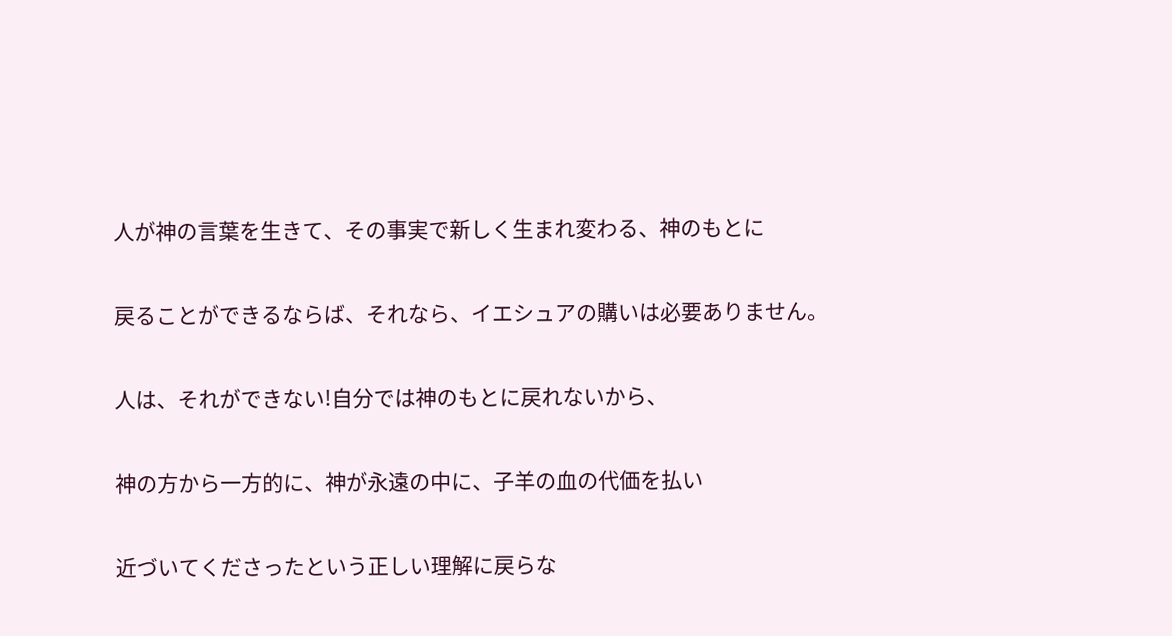人が神の言葉を生きて、その事実で新しく生まれ変わる、神のもとに

戻ることができるならば、それなら、イエシュアの購いは必要ありません。

人は、それができない!自分では神のもとに戻れないから、

神の方から一方的に、神が永遠の中に、子羊の血の代価を払い

近づいてくださったという正しい理解に戻らな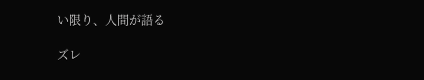い限り、人間が語る

ズレ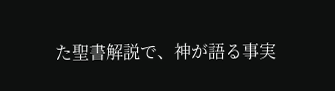た聖書解説で、神が語る事実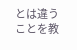とは違うことを教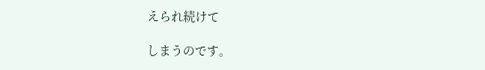えられ続けて

しまうのです。